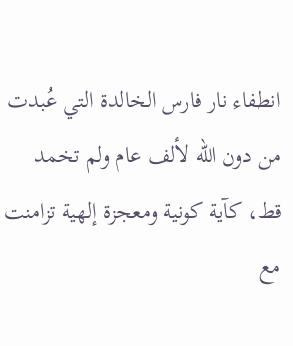انطفاء نار فارس الخالدة التي عُبدت من دون الله لألف عام ولم تخمد قط، كآية كونية ومعجزة إلهية تزامنت مع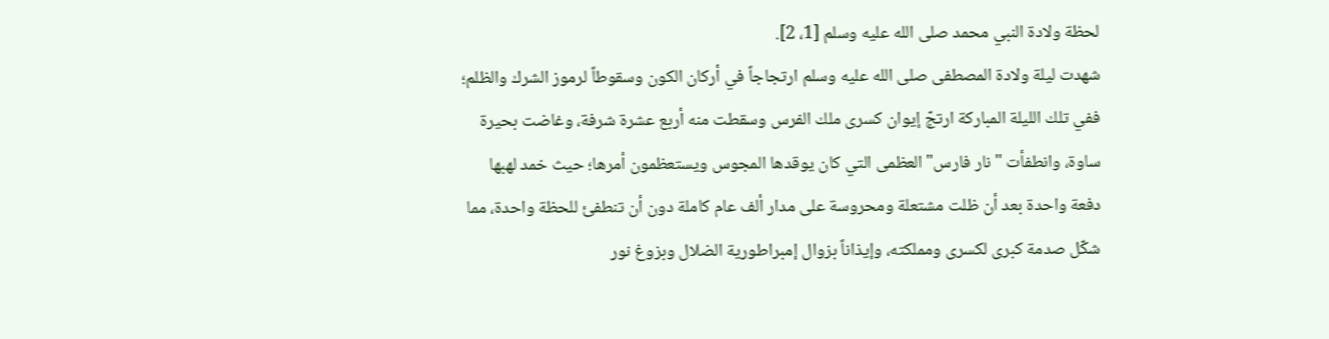لحظة ولادة النبي محمد صلى الله عليه وسلم [1، 2].
شهدت ليلة ولادة المصطفى صلى الله عليه وسلم ارتجاجاً في أركان الكون وسقوطاً لرموز الشرك والظلم؛ ففي تلك الليلة المباركة ارتجّ إيوان كسرى ملك الفرس وسقطت منه أربع عشرة شرفة، وغاضت بحيرة ساوة، وانطفأت "نار فارس" العظمى التي كان يوقدها المجوس ويستعظمون أمرها؛ حيث خمد لهبها دفعة واحدة بعد أن ظلت مشتعلة ومحروسة على مدار ألف عام كاملة دون أن تنطفئ للحظة واحدة، مما شكّل صدمة كبرى لكسرى ومملكته، وإيذاناً بزوال إمبراطورية الضلال وبزوغ نور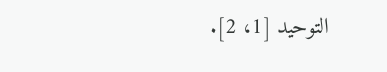التوحيد [1، 2].